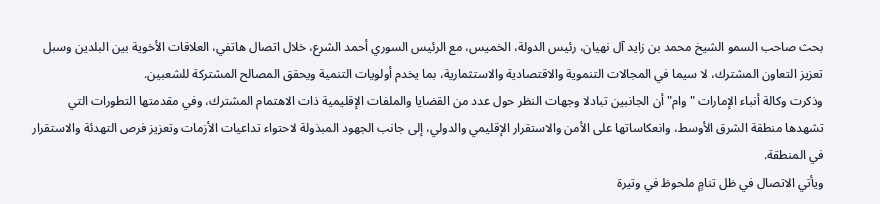بحث صاحب السمو الشيخ محمد بن زايد آل نهيان، رئيس الدولة، الخميس، مع الرئيس السوري أحمد الشرع، خلال اتصال هاتفي، العلاقات الأخوية بين البلدين وسبل تعزيز التعاون المشترك، لا سيما في المجالات التنموية والاقتصادية والاستثمارية، بما يخدم أولويات التنمية ويحقق المصالح المشتركة للشعبين.
وذكرت وكالة أنباء الإمارات "وام" أن الجانبين تبادلا وجهات النظر حول عدد من القضايا والملفات الإقليمية ذات الاهتمام المشترك، وفي مقدمتها التطورات التي تشهدها منطقة الشرق الأوسط، وانعكاساتها على الأمن والاستقرار الإقليمي والدولي، إلى جانب الجهود المبذولة لاحتواء تداعيات الأزمات وتعزيز فرص التهدئة والاستقرار في المنطقة.
ويأتي الاتصال في ظل تنامٍ ملحوظ في وتيرة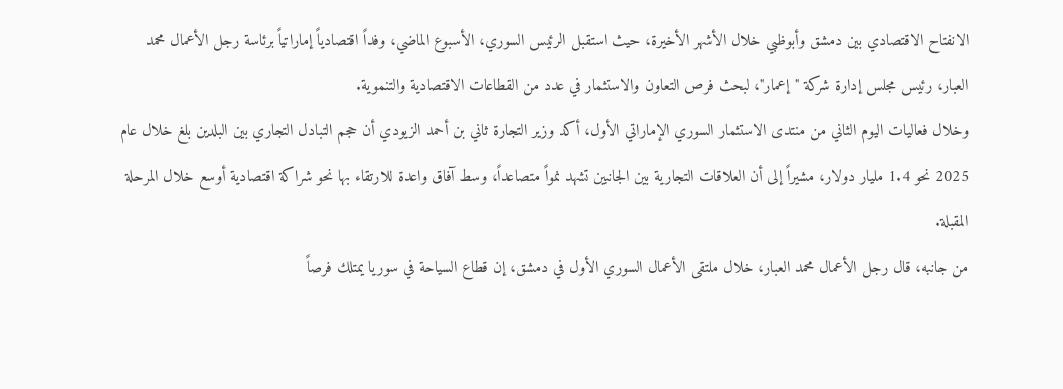الانفتاح الاقتصادي بين دمشق وأبوظبي خلال الأشهر الأخيرة، حيث استقبل الرئيس السوري، الأسبوع الماضي، وفداً اقتصادياً إماراتياً برئاسة رجل الأعمال محمد العبار، رئيس مجلس إدارة شركة "إعمار"، لبحث فرص التعاون والاستثمار في عدد من القطاعات الاقتصادية والتنموية.
وخلال فعاليات اليوم الثاني من منتدى الاستثمار السوري الإماراتي الأول، أكد وزير التجارة ثاني بن أحمد الزيودي أن حجم التبادل التجاري بين البلدين بلغ خلال عام 2025 نحو 1.4 مليار دولار، مشيراً إلى أن العلاقات التجارية بين الجانبين تشهد نمواً متصاعداً، وسط آفاق واعدة للارتقاء بها نحو شراكة اقتصادية أوسع خلال المرحلة المقبلة.
من جانبه، قال رجل الأعمال محمد العبار، خلال ملتقى الأعمال السوري الأول في دمشق، إن قطاع السياحة في سوريا يمتلك فرصاً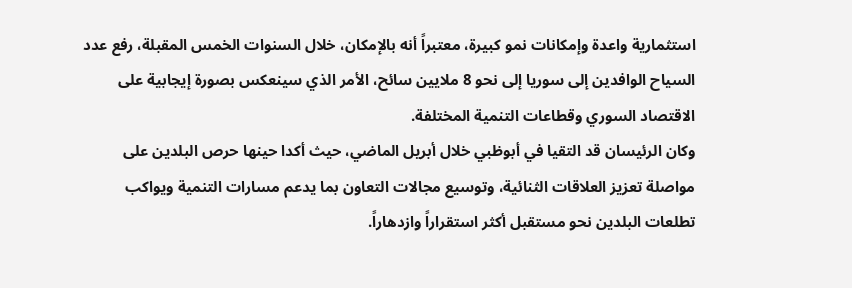استثمارية واعدة وإمكانات نمو كبيرة، معتبراً أنه بالإمكان، خلال السنوات الخمس المقبلة، رفع عدد السياح الوافدين إلى سوريا إلى نحو 8 ملايين سائح، الأمر الذي سينعكس بصورة إيجابية على الاقتصاد السوري وقطاعات التنمية المختلفة.
وكان الرئيسان قد التقيا في أبوظبي خلال أبريل الماضي، حيث أكدا حينها حرص البلدين على مواصلة تعزيز العلاقات الثنائية، وتوسيع مجالات التعاون بما يدعم مسارات التنمية ويواكب تطلعات البلدين نحو مستقبل أكثر استقراراً وازدهاراً.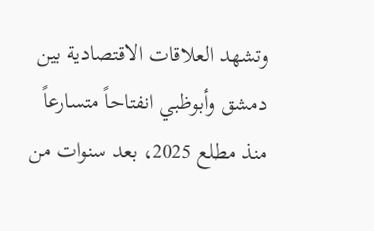وتشهد العلاقات الاقتصادية بين دمشق وأبوظبي انفتاحاً متسارعاً منذ مطلع 2025، بعد سنوات من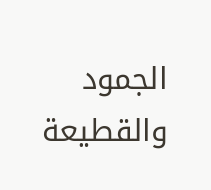الجمود والقطيعة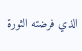الذي فرضته الثورة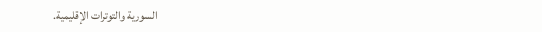السورية والتوترات الإقليمية.